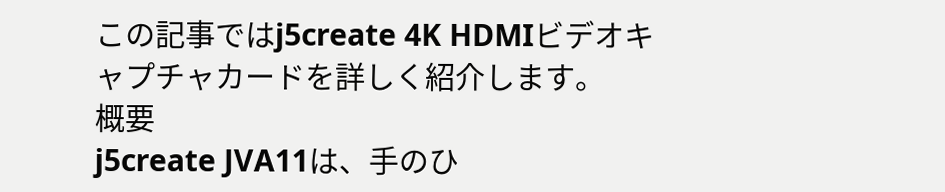この記事ではj5create 4K HDMIビデオキャプチャカードを詳しく紹介します。
概要
j5create JVA11は、手のひ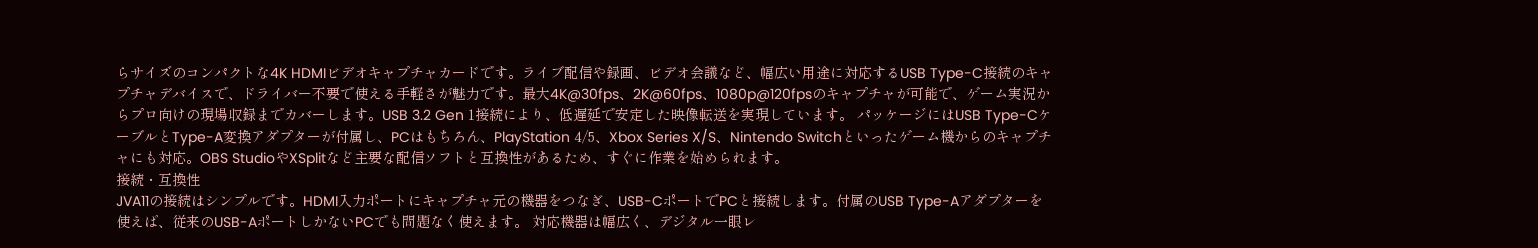らサイズのコンパクトな4K HDMIビデオキャプチャカードです。ライブ配信や録画、ビデオ会議など、幅広い用途に対応するUSB Type-C接続のキャプチャデバイスで、ドライバー不要で使える手軽さが魅力です。最大4K@30fps、2K@60fps、1080p@120fpsのキャプチャが可能で、ゲーム実況からプロ向けの現場収録までカバーします。USB 3.2 Gen 1接続により、低遅延で安定した映像転送を実現しています。 パッケージにはUSB Type-CケーブルとType-A変換アダプターが付属し、PCはもちろん、PlayStation 4/5、Xbox Series X/S、Nintendo Switchといったゲーム機からのキャプチャにも対応。OBS StudioやXSplitなど主要な配信ソフトと互換性があるため、すぐに作業を始められます。
接続・互換性
JVA11の接続はシンプルです。HDMI入力ポートにキャプチャ元の機器をつなぎ、USB-CポートでPCと接続します。付属のUSB Type-Aアダプターを使えば、従来のUSB-AポートしかないPCでも問題なく使えます。 対応機器は幅広く、デジタル一眼レ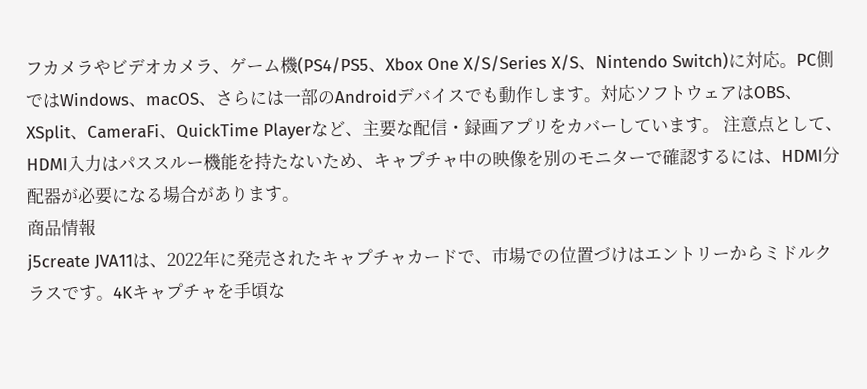フカメラやビデオカメラ、ゲーム機(PS4/PS5、Xbox One X/S/Series X/S、Nintendo Switch)に対応。PC側ではWindows、macOS、さらには一部のAndroidデバイスでも動作します。対応ソフトウェアはOBS、XSplit、CameraFi、QuickTime Playerなど、主要な配信・録画アプリをカバーしています。 注意点として、HDMI入力はパススルー機能を持たないため、キャプチャ中の映像を別のモニターで確認するには、HDMI分配器が必要になる場合があります。
商品情報
j5create JVA11は、2022年に発売されたキャプチャカードで、市場での位置づけはエントリーからミドルクラスです。4Kキャプチャを手頃な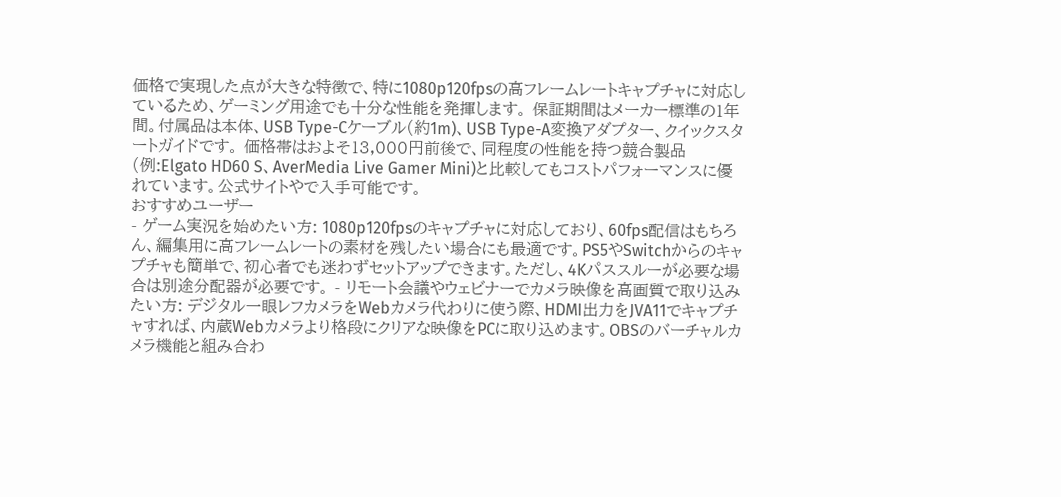価格で実現した点が大きな特徴で、特に1080p120fpsの高フレームレートキャプチャに対応しているため、ゲーミング用途でも十分な性能を発揮します。 保証期間はメーカー標準の1年間。付属品は本体、USB Type-Cケーブル(約1m)、USB Type-A変換アダプター、クイックスタートガイドです。 価格帯はおよそ13,000円前後で、同程度の性能を持つ競合製品(例:Elgato HD60 S、AverMedia Live Gamer Mini)と比較してもコストパフォーマンスに優れています。公式サイトやで入手可能です。
おすすめユーザー
- ゲーム実況を始めたい方: 1080p120fpsのキャプチャに対応しており、60fps配信はもちろん、編集用に高フレームレートの素材を残したい場合にも最適です。PS5やSwitchからのキャプチャも簡単で、初心者でも迷わずセットアップできます。ただし、4Kパススルーが必要な場合は別途分配器が必要です。 - リモート会議やウェビナーでカメラ映像を高画質で取り込みたい方: デジタル一眼レフカメラをWebカメラ代わりに使う際、HDMI出力をJVA11でキャプチャすれば、内蔵Webカメラより格段にクリアな映像をPCに取り込めます。OBSのバーチャルカメラ機能と組み合わ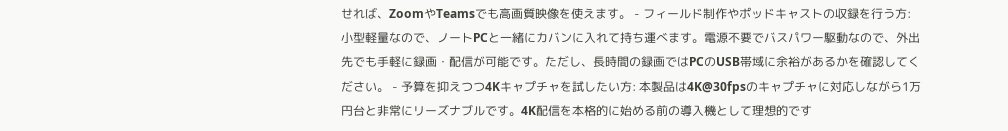せれば、ZoomやTeamsでも高画質映像を使えます。 - フィールド制作やポッドキャストの収録を行う方: 小型軽量なので、ノートPCと一緒にカバンに入れて持ち運べます。電源不要でバスパワー駆動なので、外出先でも手軽に録画・配信が可能です。ただし、長時間の録画ではPCのUSB帯域に余裕があるかを確認してください。 - 予算を抑えつつ4Kキャプチャを試したい方: 本製品は4K@30fpsのキャプチャに対応しながら1万円台と非常にリーズナブルです。4K配信を本格的に始める前の導入機として理想的です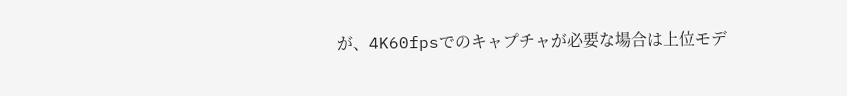が、4K60fpsでのキャプチャが必要な場合は上位モデ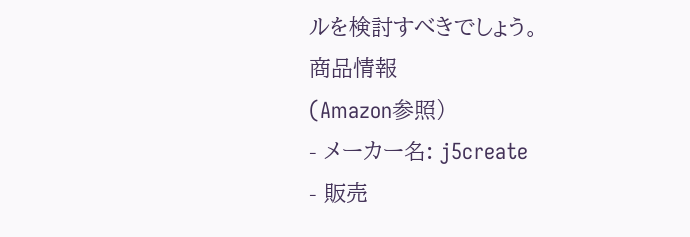ルを検討すべきでしょう。
商品情報
(Amazon参照)
- メーカー名: j5create
- 販売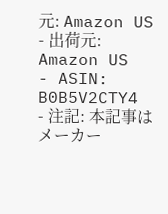元: Amazon US
- 出荷元: Amazon US
- ASIN: B0B5V2CTY4
- 注記: 本記事はメーカー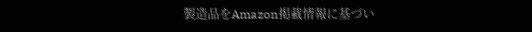製造品をAmazon掲載情報に基づい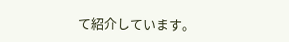て紹介しています。